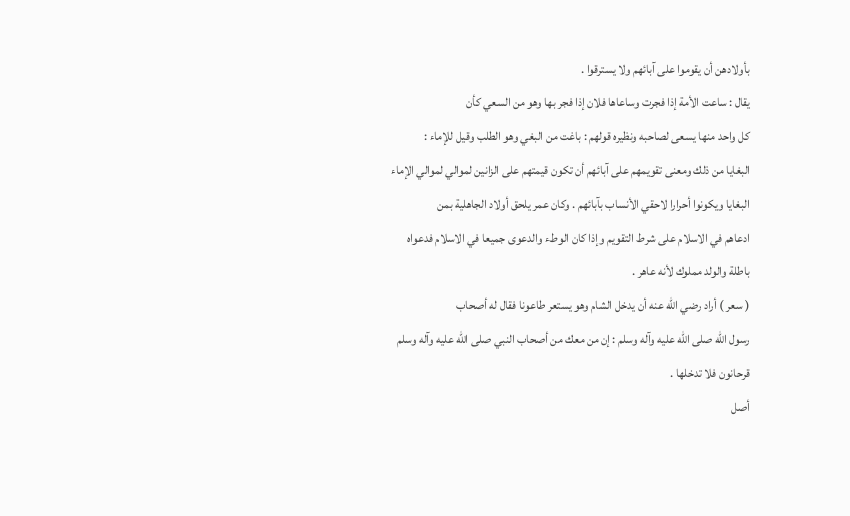بأولادهن أن يقوموا على آبائهم ولا يسترقوا .
يقال : ساعت الأمة إذا فجرت وساعاها فلان إذا فجر بها وهو من السعي كأن
كل واحد منها يسعى لصاحبه ونظيره قولهم : باغت من البغي وهو الطلب وقيل للإماء :
البغايا من ذلك ومعنى تقويمهم على آبائهم أن تكون قيمتهم على الزانين لموالي لموالي الإماء
البغايا ويكونوا أحرارا لاحقي الأنساب بآبائهم . وكان عمر يلحق أولاد الجاهلية بمن
ادعاهم في الاسلام على شرط التقويم وإذا كان الوطء والدعوى جميعا في الاسلام فدعواه
باطلة والولد مملوك لأنه عاهر .
( سعر ) أراد رضي الله عنه أن يدخل الشام وهو يستعر طاعونا فقال له أصحاب
رسول الله صلى الله عليه وآله وسلم : إن من معك من أصحاب النبي صلى الله عليه وآله وسلم قرحانون فلا تدخلها .
أصل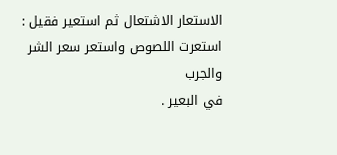الاستعار الاشتعال ثم استعير فقيل : استعرت اللصوص واستعر سعر الشر والجرب
في البعير .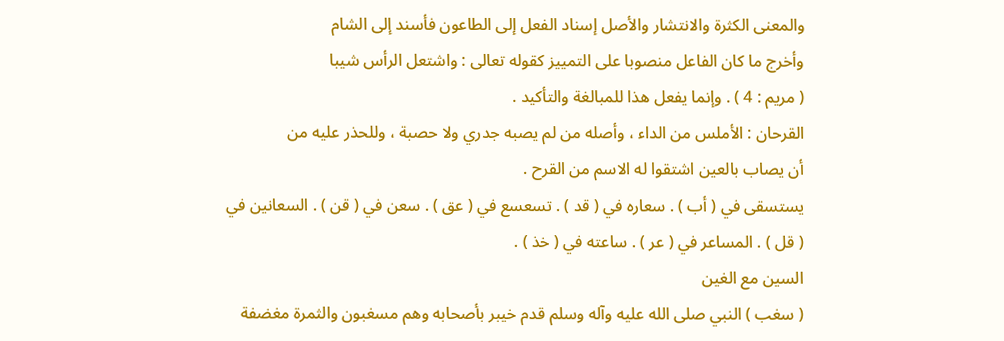والمعنى الكثرة والانتشار والأصل إسناد الفعل إلى الطاعون فأسند إلى الشام
وأخرج ما كان الفاعل منصوبا على التمييز كقوله تعالى : واشتعل الرأس شيبا
( مريم : 4 ) . وإنما يفعل هذا للمبالغة والتأكيد .
القرحان : الأملس من الداء ، وأصله من لم يصبه جدري ولا حصبة ، وللحذر عليه من
أن يصاب بالعين اشتقوا له الاسم من القرح .
يستسقى في ( أب ) . سعاره في ( قد ) . تسعسع في ( عق ) . سعن في ( قن ) . السعانين في
( قل ) . المساعر في ( عر ) . ساعته في ( خذ ) .
السين مع الغين
( سغب ) النبي صلى الله عليه وآله وسلم قدم خيبر بأصحابه وهم مسغبون والثمرة مغضفة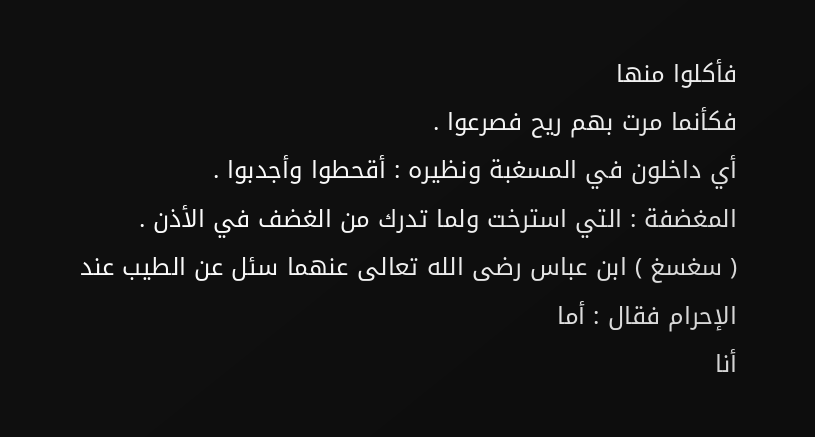فأكلوا منها
فكأنما مرت بهم ريح فصرعوا .
أي داخلون في المسغبة ونظيره : أقحطوا وأجدبوا .
المغضفة : التي استرخت ولما تدرك من الغضف في الأذن .
( سغسغ ) ابن عباس رضى الله تعالى عنهما سئل عن الطيب عند الإحرام فقال : أما
أنا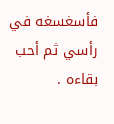فأسغسغه في رأسي ثم أحب بقاءه .